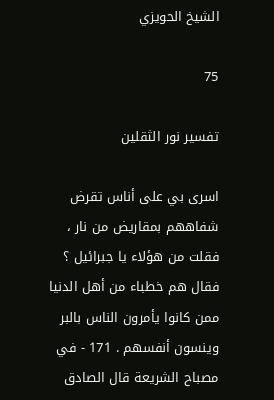الشيخ الحويزي

75

تفسير نور الثقلين

اسرى بي على أناس تقرض شفاههم بمقاريض من نار ، فقلت من هؤلاء يا جبرائيل ؟ فقال هم خطباء من أهل الدنيا ممن كانوا يأمرون الناس بالبر وينسون أنفسهم . 171 - في مصباح الشريعة قال الصادق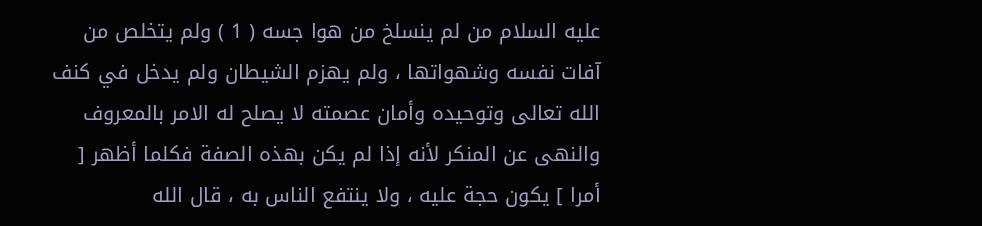عليه السلام من لم ينسلخ من هوا جسه ( 1 ) ولم يتخلص من آفات نفسه وشهواتها ، ولم يهزم الشيطان ولم يدخل في كنف الله تعالى وتوحيده وأمان عصمته لا يصلح له الامر بالمعروف والنهى عن المنكر لأنه إذا لم يكن بهذه الصفة فكلما أظهر [ أمرا ] يكون حجة عليه ، ولا ينتفع الناس به ، قال الله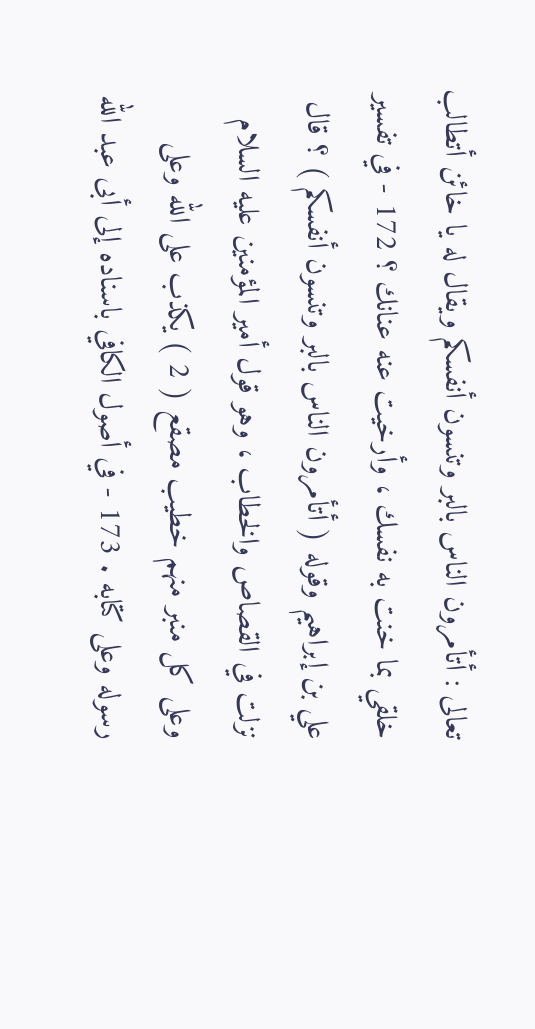تعالى : أتأمرون الناس بالبر وتنسون أنفسكم ويقال له يا خائن أتطالب خلقي بما خنت به نفسك ، وأرخيت عنه عنانك ؟ 172 - في تفسير علي بن إبراهيم وقوله ( أتأمرون الناس بالبر وتنسون أنفسكم ) ؟ قال نزلت في القصاص والخطاب ، وهو قول أمير المؤمنين عليه السلام وعلى كل منبر منهم خطيب مصقع ( 2 ) يكذب على الله وعلى رسوله وعلى كتابه . 173 - في أصول الكافي باسناده إلى أبى عبد الله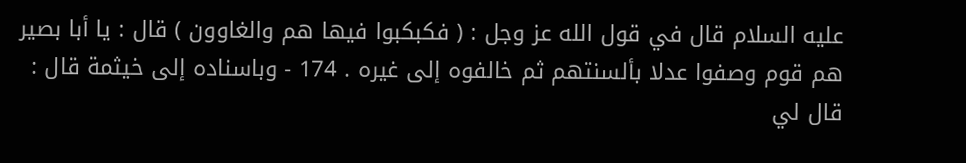عليه السلام قال في قول الله عز وجل : ( فكبكبوا فيها هم والغاوون ) قال : يا أبا بصير هم قوم وصفوا عدلا بألسنتهم ثم خالفوه إلى غيره . 174 - وباسناده إلى خيثمة قال : قال لي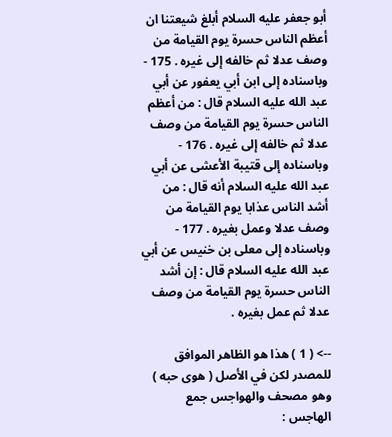أبو جعفر عليه السلام أبلغ شيعتنا ان أعظم الناس حسرة يوم القيامة من وصف عدلا ثم خالفه إلى غيره . 175 - وباسناده إلى ابن أبي يعفور عن أبي عبد الله عليه السلام قال : من أعظم الناس حسرة يوم القيامة من وصف عدلا ثم خالفه إلى غيره . 176 - وباسناده إلى قتيبة الأعشى عن أبي عبد الله عليه السلام أنه قال : من أشد الناس عذابا يوم القيامة من وصف عدلا وعمل بغيره . 177 - وباسناده إلى معلى بن خنيس عن أبي عبد الله عليه السلام قال : إن أشد الناس حسرة يوم القيامة من وصف عدلا ثم عمل بغيره .

--> ( 1 ) هذا هو الظاهر الموافق للمصدر لكن في الأصل ( هوى حبه ) وهو مصحف والهواجس جمع الهاجس :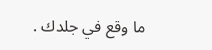ما وقع في جلدك .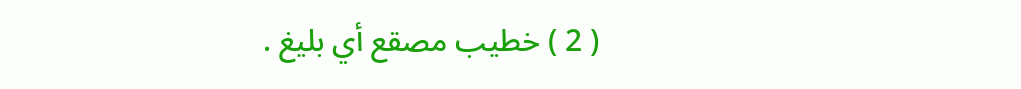( 2 ) خطيب مصقع أي بليغ .